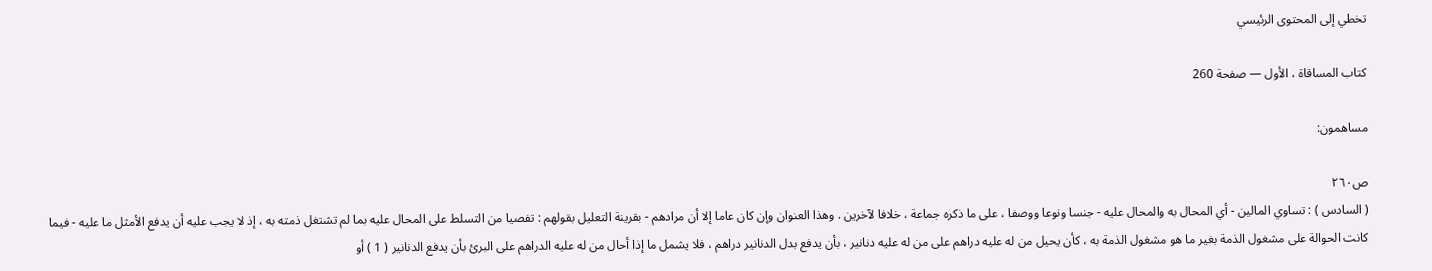تخطي إلى المحتوى الرئيسي

كتاب المساقاة ، الأول — صفحة 260

مساهمون:

ص٢٦٠
( السادس ) : تساوي المالين - أي المحال به والمحال عليه - جنسا ونوعا ووصفا ، على ما ذكره جماعة ، خلافا لآخرين . وهذا العنوان وإن كان عاما إلا أن مرادهم - بقرينة التعليل بقولهم : تفصيا من التسلط على المحال عليه بما لم تشتغل ذمته به ، إذ لا يجب عليه أن يدفع الأمثل ما عليه - فيما كانت الحوالة على مشغول الذمة بغير ما هو مشغول الذمة به ، كأن يحيل من له عليه دراهم على من له عليه دنانير ، بأن يدفع بدل الدنانير دراهم ، فلا يشمل ما إذا أحال من له عليه الدراهم على البرئ بأن يدفع الدنانير ( 1 ) أو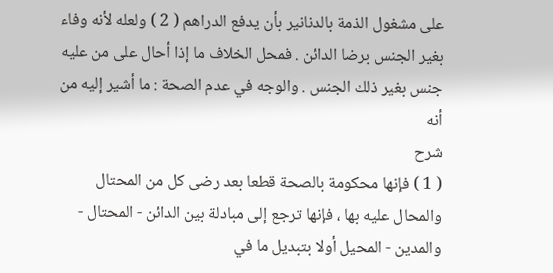على مشغول الذمة بالدنانير بأن يدفع الدراهم ( 2 ) ولعله لأنه وفاء بغير الجنس برضا الدائن . فمحل الخلاف ما إذا أحال على من عليه جنس بغير ذلك الجنس . والوجه في عدم الصحة : ما أشير إليه من أنه
شرح
( 1 ) فإنها محكومة بالصحة قطعا بعد رضى كل من المحتال والمحال عليه بها ، فإنها ترجع إلى مبادلة بين الدائن - المحتال - والمدين - المحيل أولا بتبديل ما في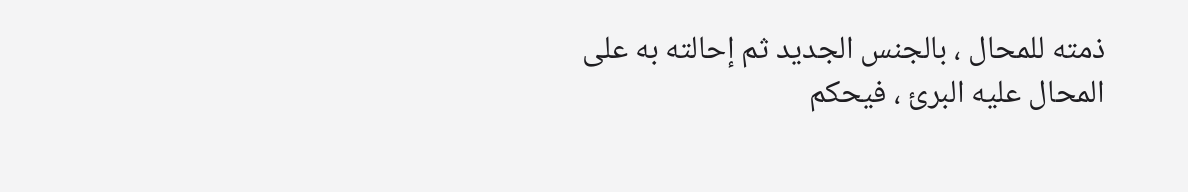ذمته للمحال ، بالجنس الجديد ثم إحالته به على المحال عليه البرئ ، فيحكم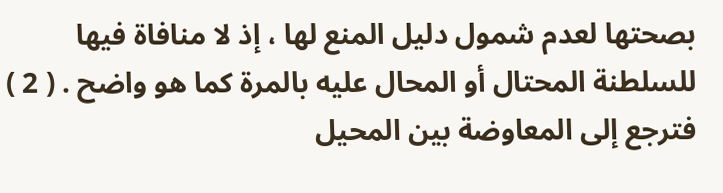بصحتها لعدم شمول دليل المنع لها ، إذ لا منافاة فيها للسلطنة المحتال أو المحال عليه بالمرة كما هو واضح . ( 2 ) فترجع إلى المعاوضة بين المحيل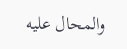والمحال عليه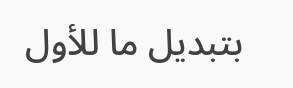بتبديل ما للأول